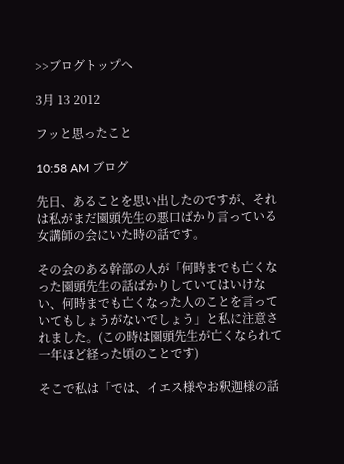>>ブログトップへ

3月 13 2012

フッと思ったこと

10:58 AM ブログ

先日、あることを思い出したのですが、それは私がまだ園頭先生の悪口ばかり言っている女講師の会にいた時の話です。

その会のある幹部の人が「何時までも亡くなった園頭先生の話ばかりしていてはいけない、何時までも亡くなった人のことを言っていてもしょうがないでしょう」と私に注意されました。(この時は園頭先生が亡くなられて一年ほど経った頃のことです)

そこで私は「では、イエス様やお釈迦様の話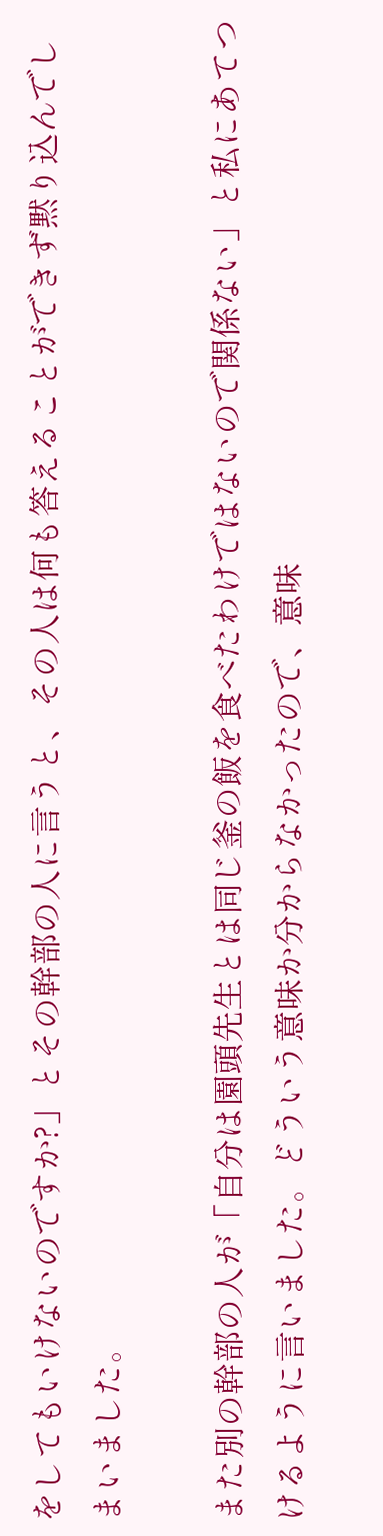をしてもいけないのですか?」とその幹部の人に言うと、その人は何も答えることができず黙り込んでしまいました。

また別の幹部の人が「自分は園頭先生とは同じ釜の飯を食べたわけではないので関係ない」と私にあてつけるように言いました。どういう意味か分からなかったので、意味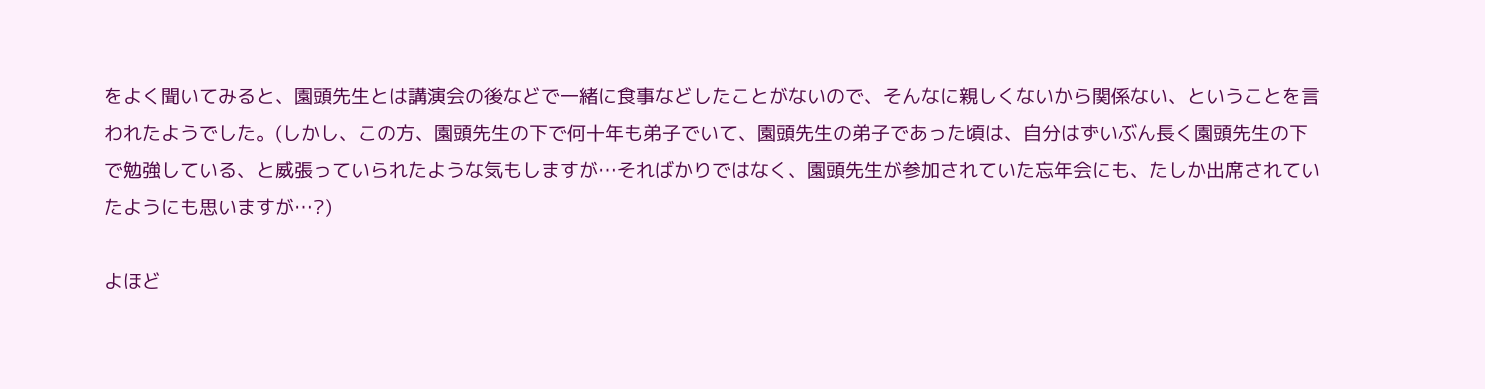をよく聞いてみると、園頭先生とは講演会の後などで一緒に食事などしたことがないので、そんなに親しくないから関係ない、ということを言われたようでした。(しかし、この方、園頭先生の下で何十年も弟子でいて、園頭先生の弟子であった頃は、自分はずいぶん長く園頭先生の下で勉強している、と威張っていられたような気もしますが…そればかりではなく、園頭先生が参加されていた忘年会にも、たしか出席されていたようにも思いますが…?)

よほど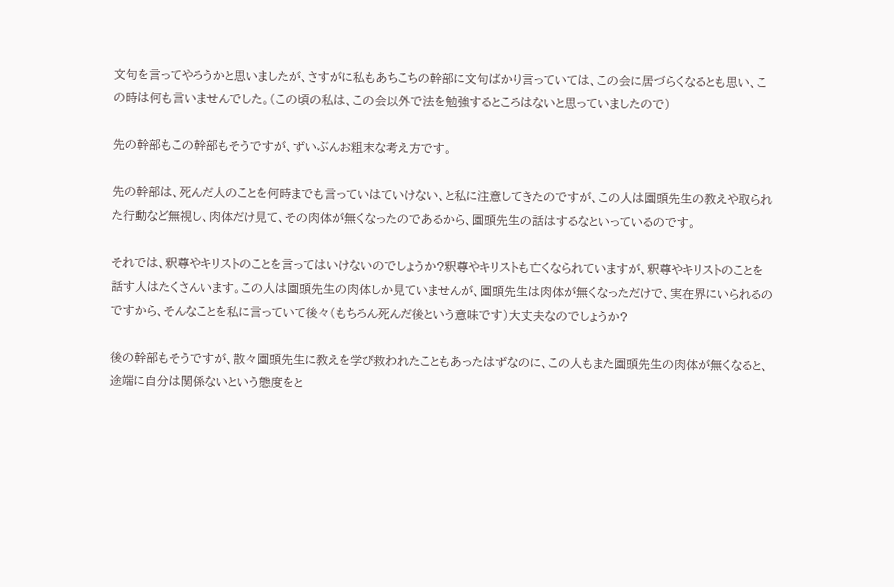文句を言ってやろうかと思いましたが、さすがに私もあちこちの幹部に文句ばかり言っていては、この会に居づらくなるとも思い、この時は何も言いませんでした。(この頃の私は、この会以外で法を勉強するところはないと思っていましたので)

先の幹部もこの幹部もそうですが、ずいぶんお粗末な考え方です。

先の幹部は、死んだ人のことを何時までも言っていはていけない、と私に注意してきたのですが、この人は園頭先生の教えや取られた行動など無視し、肉体だけ見て、その肉体が無くなったのであるから、園頭先生の話はするなといっているのです。

それでは、釈尊やキリストのことを言ってはいけないのでしょうか?釈尊やキリストも亡くなられていますが、釈尊やキリストのことを話す人はたくさんいます。この人は園頭先生の肉体しか見ていませんが、園頭先生は肉体が無くなっただけで、実在界にいられるのですから、そんなことを私に言っていて後々(もちろん死んだ後という意味です)大丈夫なのでしょうか?

後の幹部もそうですが、散々園頭先生に教えを学び救われたこともあったはずなのに、この人もまた園頭先生の肉体が無くなると、途端に自分は関係ないという態度をと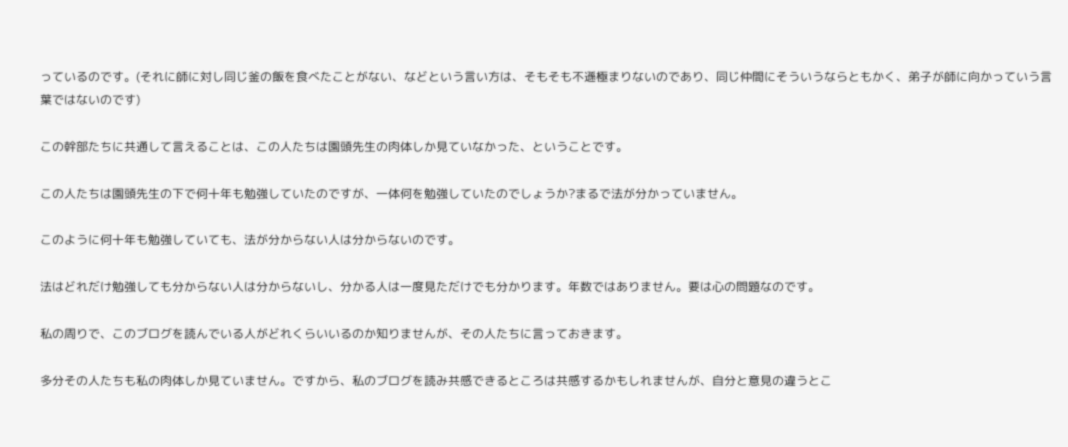っているのです。(それに師に対し同じ釜の飯を食べたことがない、などという言い方は、そもそも不遜極まりないのであり、同じ仲間にそういうならともかく、弟子が師に向かっていう言葉ではないのです)

この幹部たちに共通して言えることは、この人たちは園頭先生の肉体しか見ていなかった、ということです。

この人たちは園頭先生の下で何十年も勉強していたのですが、一体何を勉強していたのでしょうか?まるで法が分かっていません。

このように何十年も勉強していても、法が分からない人は分からないのです。

法はどれだけ勉強しても分からない人は分からないし、分かる人は一度見ただけでも分かります。年数ではありません。要は心の問題なのです。

私の周りで、このブログを読んでいる人がどれくらいいるのか知りませんが、その人たちに言っておきます。

多分その人たちも私の肉体しか見ていません。ですから、私のブログを読み共感できるところは共感するかもしれませんが、自分と意見の違うとこ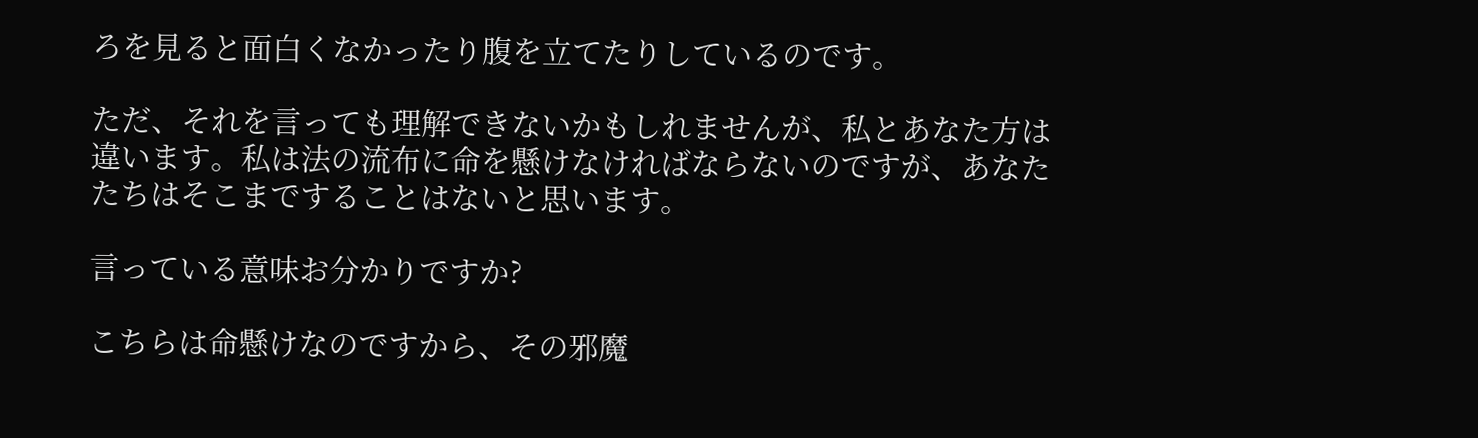ろを見ると面白くなかったり腹を立てたりしているのです。

ただ、それを言っても理解できないかもしれませんが、私とあなた方は違います。私は法の流布に命を懸けなければならないのですが、あなたたちはそこまですることはないと思います。

言っている意味お分かりですか?

こちらは命懸けなのですから、その邪魔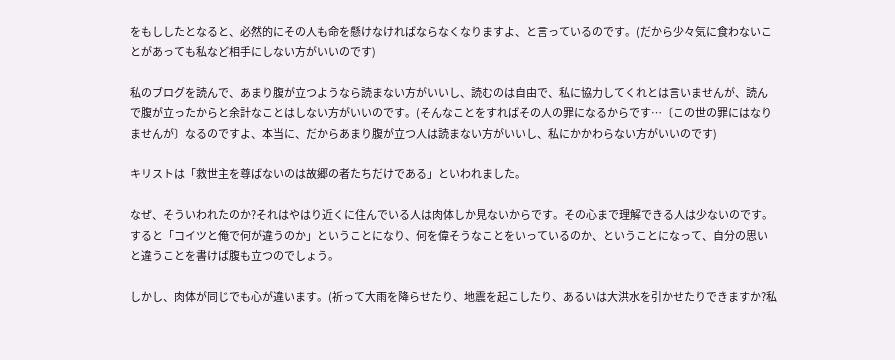をもししたとなると、必然的にその人も命を懸けなければならなくなりますよ、と言っているのです。(だから少々気に食わないことがあっても私など相手にしない方がいいのです)

私のブログを読んで、あまり腹が立つようなら読まない方がいいし、読むのは自由で、私に協力してくれとは言いませんが、読んで腹が立ったからと余計なことはしない方がいいのです。(そんなことをすればその人の罪になるからです…〔この世の罪にはなりませんが〕なるのですよ、本当に、だからあまり腹が立つ人は読まない方がいいし、私にかかわらない方がいいのです)

キリストは「救世主を尊ばないのは故郷の者たちだけである」といわれました。

なぜ、そういわれたのか?それはやはり近くに住んでいる人は肉体しか見ないからです。その心まで理解できる人は少ないのです。すると「コイツと俺で何が違うのか」ということになり、何を偉そうなことをいっているのか、ということになって、自分の思いと違うことを書けば腹も立つのでしょう。

しかし、肉体が同じでも心が違います。(祈って大雨を降らせたり、地震を起こしたり、あるいは大洪水を引かせたりできますか?私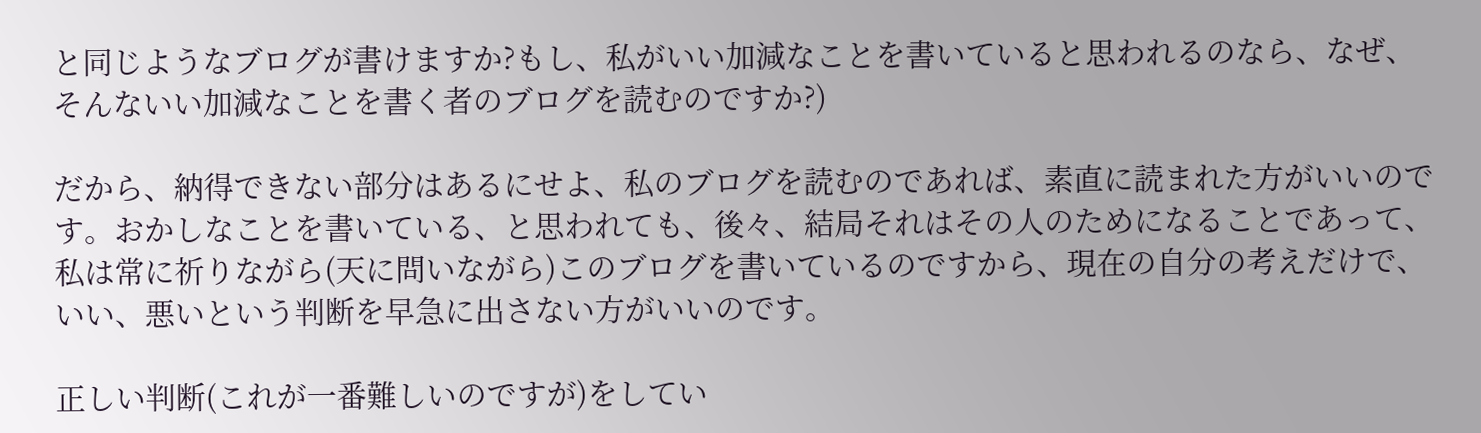と同じようなブログが書けますか?もし、私がいい加減なことを書いていると思われるのなら、なぜ、そんないい加減なことを書く者のブログを読むのですか?)

だから、納得できない部分はあるにせよ、私のブログを読むのであれば、素直に読まれた方がいいのです。おかしなことを書いている、と思われても、後々、結局それはその人のためになることであって、私は常に祈りながら(天に問いながら)このブログを書いているのですから、現在の自分の考えだけで、いい、悪いという判断を早急に出さない方がいいのです。

正しい判断(これが一番難しいのですが)をしてい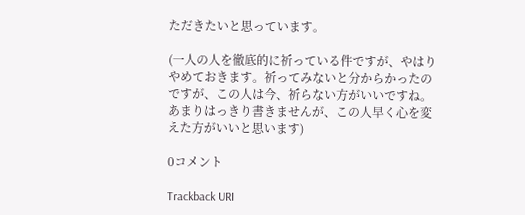ただきたいと思っています。

(一人の人を徹底的に祈っている件ですが、やはりやめておきます。祈ってみないと分からかったのですが、この人は今、祈らない方がいいですね。あまりはっきり書きませんが、この人早く心を変えた方がいいと思います)

0コメント

Trackback URI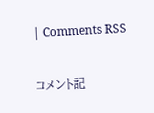| Comments RSS

コメント記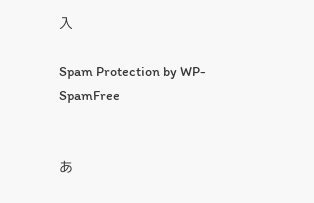入

Spam Protection by WP-SpamFree


あ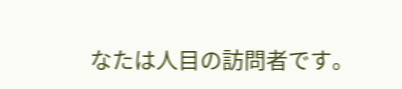なたは人目の訪問者です。